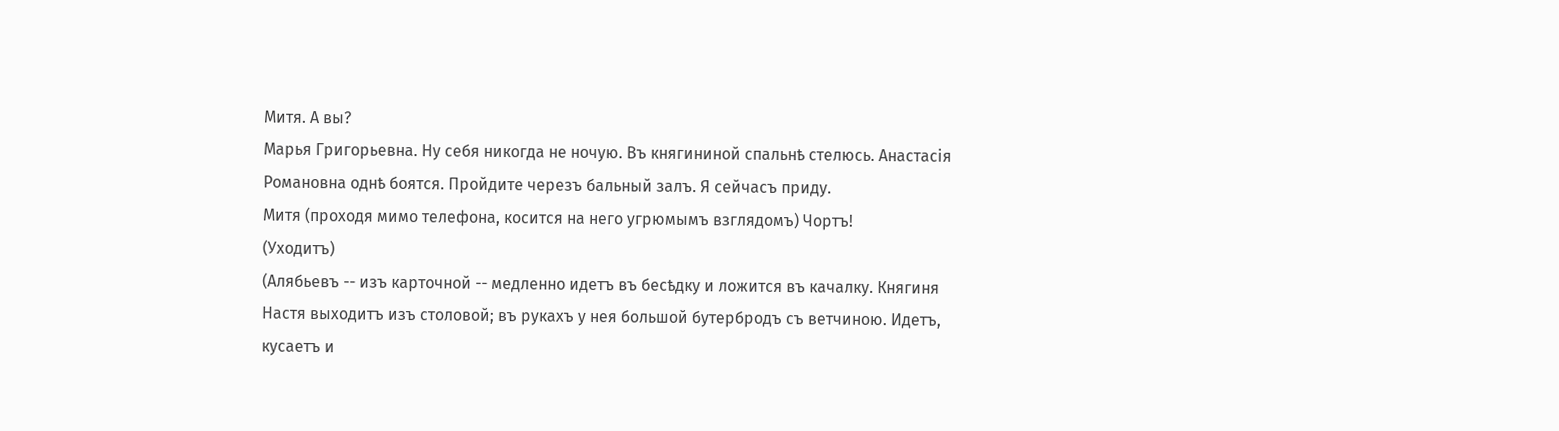Митя. А вы?
Марья Григорьевна. Ну себя никогда не ночую. Въ княгининой спальнѣ стелюсь. Анастасія Романовна однѣ боятся. Пройдите черезъ бальный залъ. Я сейчасъ приду.
Митя (проходя мимо телефона, косится на него угрюмымъ взглядомъ) Чортъ!
(Уходитъ)
(Алябьевъ -- изъ карточной -- медленно идетъ въ бесѣдку и ложится въ качалку. Княгиня Настя выходитъ изъ столовой; въ рукахъ у нея большой бутербродъ съ ветчиною. Идетъ, кусаетъ и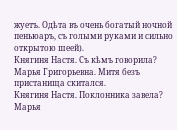жуетъ. Одѣта въ очень богатый ночной пеньюаръ, съ голыми руками и сильно открытою шеей).
Княгиня Настя. Съ кѣмъ говорила?
Марья Григорьевна. Митя безъ пристанища скитался.
Княгиня Настя. Поклонника завела?
Марья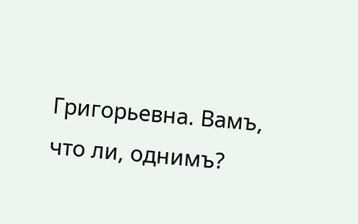Григорьевна. Вамъ, что ли, однимъ?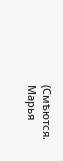(Смѣются. Марья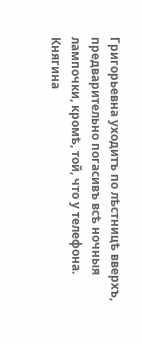Григорьевна уходитъ по лѣстницѣ вверхъ, предварительно погасивъ всѣ ночныя лампочки, кромѣ, той, что у телефона. Княгина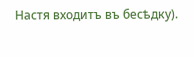Hастя входитъ въ бесѣдку).